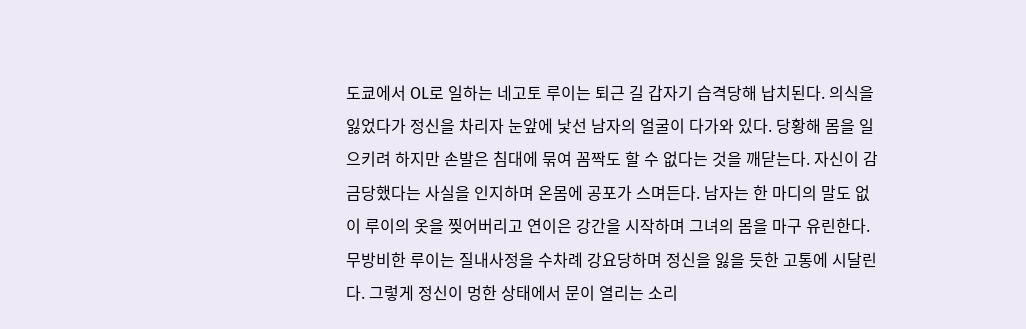도쿄에서 OL로 일하는 네고토 루이는 퇴근 길 갑자기 습격당해 납치된다. 의식을 잃었다가 정신을 차리자 눈앞에 낯선 남자의 얼굴이 다가와 있다. 당황해 몸을 일으키려 하지만 손발은 침대에 묶여 꼼짝도 할 수 없다는 것을 깨닫는다. 자신이 감금당했다는 사실을 인지하며 온몸에 공포가 스며든다. 남자는 한 마디의 말도 없이 루이의 옷을 찢어버리고 연이은 강간을 시작하며 그녀의 몸을 마구 유린한다. 무방비한 루이는 질내사정을 수차례 강요당하며 정신을 잃을 듯한 고통에 시달린다. 그렇게 정신이 멍한 상태에서 문이 열리는 소리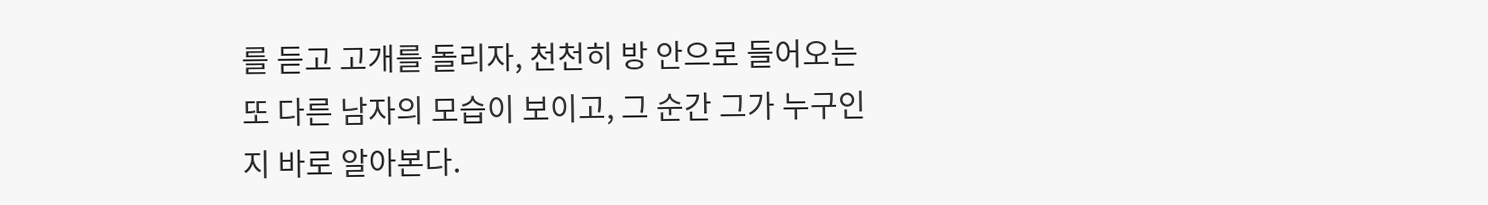를 듣고 고개를 돌리자, 천천히 방 안으로 들어오는 또 다른 남자의 모습이 보이고, 그 순간 그가 누구인지 바로 알아본다.